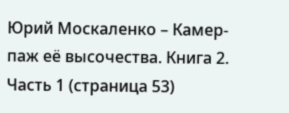Юрий Москаленко – Камер-паж её высочества. Книга 2. Часть 1 (страница 53)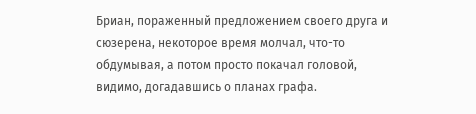Бриан, пораженный предложением своего друга и сюзерена, некоторое время молчал, что-то обдумывая, а потом просто покачал головой, видимо, догадавшись о планах графа.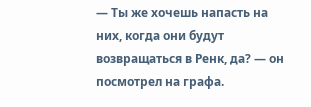— Ты же хочешь напасть на них, когда они будут возвращаться в Ренк, да? — он посмотрел на графа.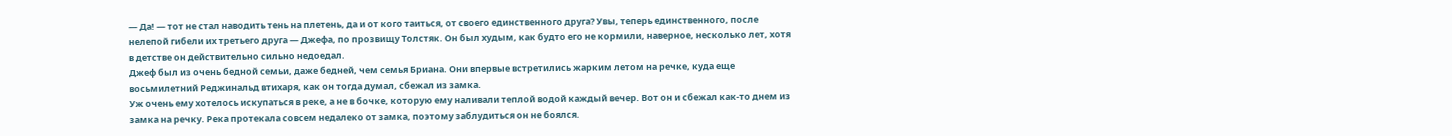— Да! — тот не стал наводить тень на плетень, да и от кого таиться, от своего единственного друга? Увы, теперь единственного, после нелепой гибели их третьего друга — Джефа, по прозвищу Толстяк. Он был худым, как будто его не кормили, наверное, несколько лет, хотя в детстве он действительно сильно недоедал.
Джеф был из очень бедной семьи, даже бедней, чем семья Бриана. Они впервые встретились жарким летом на речке, куда еще восьмилетний Реджинальд втихаря, как он тогда думал, сбежал из замка.
Уж очень ему хотелось искупаться в реке, а не в бочке, которую ему наливали теплой водой каждый вечер. Вот он и сбежал как-то днем из замка на речку. Река протекала совсем недалеко от замка, поэтому заблудиться он не боялся.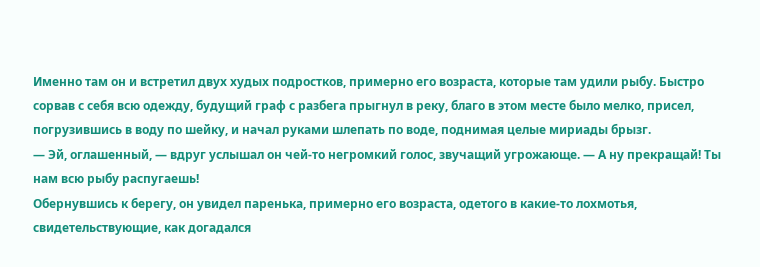Именно там он и встретил двух худых подростков, примерно его возраста, которые там удили рыбу. Быстро сорвав с себя всю одежду, будущий граф с разбега прыгнул в реку, благо в этом месте было мелко, присел, погрузившись в воду по шейку, и начал руками шлепать по воде, поднимая целые мириады брызг.
— Эй, оглашенный, — вдруг услышал он чей-то негромкий голос, звучащий угрожающе. — А ну прекращай! Ты нам всю рыбу распугаешь!
Обернувшись к берегу, он увидел паренька, примерно его возраста, одетого в какие-то лохмотья, свидетельствующие, как догадался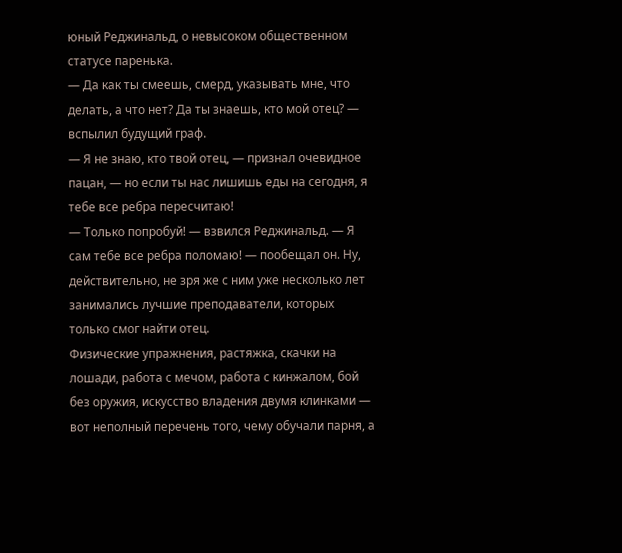юный Реджинальд, о невысоком общественном статусе паренька.
— Да как ты смеешь, смерд, указывать мне, что делать, а что нет? Да ты знаешь, кто мой отец? — вспылил будущий граф.
— Я не знаю, кто твой отец, — признал очевидное пацан, — но если ты нас лишишь еды на сегодня, я тебе все ребра пересчитаю!
— Только попробуй! — взвился Реджинальд. — Я сам тебе все ребра поломаю! — пообещал он. Ну, действительно, не зря же с ним уже несколько лет занимались лучшие преподаватели, которых только смог найти отец.
Физические упражнения, растяжка, скачки на лошади, работа с мечом, работа с кинжалом, бой без оружия, искусство владения двумя клинками — вот неполный перечень того, чему обучали парня, а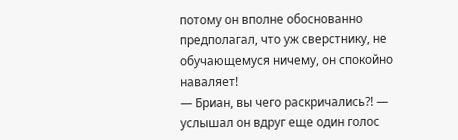потому он вполне обоснованно предполагал, что уж сверстнику, не обучающемуся ничему, он спокойно наваляет!
— Бриан, вы чего раскричались?! — услышал он вдруг еще один голос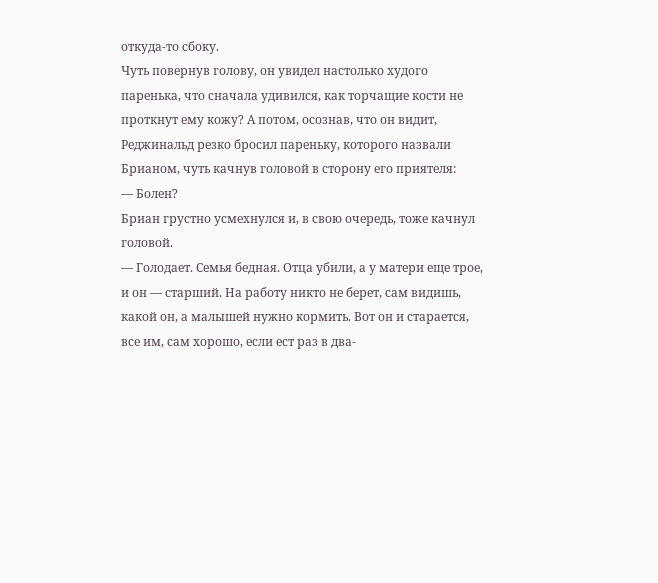откуда-то сбоку.
Чуть повернув голову, он увидел настолько худого паренька, что сначала удивился, как торчащие кости не проткнут ему кожу? А потом, осознав, что он видит, Реджинальд резко бросил пареньку, которого назвали Брианом, чуть качнув головой в сторону его приятеля:
— Болен?
Бриан грустно усмехнулся и, в свою очередь, тоже качнул головой.
— Голодает. Семья бедная. Отца убили, а у матери еще трое, и он — старший. На работу никто не берет, сам видишь, какой он, а малышей нужно кормить. Вот он и старается, все им, сам хорошо, если ест раз в два-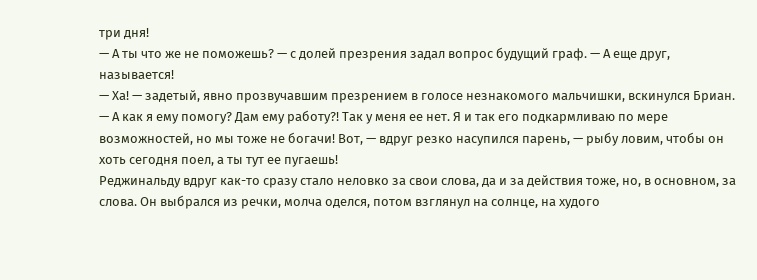три дня!
— А ты что же не поможешь? — с долей презрения задал вопрос будущий граф. — А еще друг, называется!
— Ха! — задетый, явно прозвучавшим презрением в голосе незнакомого мальчишки, вскинулся Бриан. — А как я ему помогу? Дам ему работу?! Так у меня ее нет. Я и так его подкармливаю по мере возможностей, но мы тоже не богачи! Вот, — вдруг резко насупился парень, — рыбу ловим, чтобы он хоть сегодня поел, а ты тут ее пугаешь!
Реджинальду вдруг как-то сразу стало неловко за свои слова, да и за действия тоже, но, в основном, за слова. Он выбрался из речки, молча оделся, потом взглянул на солнце, на худого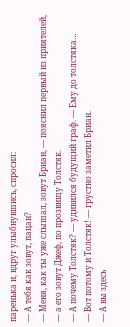паренька и, вдруг улыбнувшись, спросил:
— А тебя как зовут, пацан?
— Меня, как ты уже слышал, зовут Бриан, — пояснил первый из приятелей, — а его зовут Джеф, по прозвищу Толстяк.
— А почему Толстяк? — удивился будущий граф. — Ему до толстяка…
— Вот потому и Толстяк! — грустно заметил Бриан.
— А вы здесь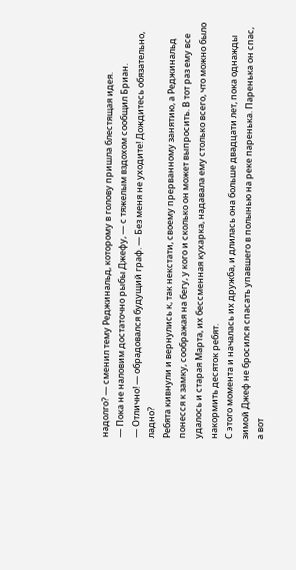надолго? — сменил тему Реджинальд, которому в голову пришла блестящая идея.
— Пока не наловим достаточно рыбы Джефу, — с тяжелым вздохом сообщил Бриан.
— Отлично! — обрадовался будущий граф. — Без меня не уходите! Дождитесь обязательно, ладно?
Ребята кивнули и вернулись к, так некстати, своему прерванному занятию, а Реджинальд понесся к замку, соображая на бегу, у кого и сколько он может выпросить. В тот раз ему все удалось и старая Марта, их бессменная кухарка, надавала ему столько всего, что можно было накормить десяток ребят.
С этого момента и началась их дружба, и длилась она больше двадцати лет, пока однажды зимой Джеф не бросился спасать упавшего в полынью на реке паренька. Паренька он спас, а вот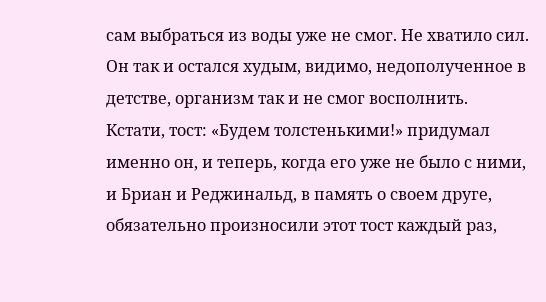сам выбраться из воды уже не смог. Не хватило сил. Он так и остался худым, видимо, недополученное в детстве, организм так и не смог восполнить.
Кстати, тост: «Будем толстенькими!» придумал именно он, и теперь, когда его уже не было с ними, и Бриан и Реджинальд, в память о своем друге, обязательно произносили этот тост каждый раз,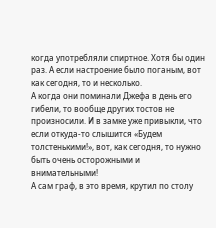когда употребляли спиртное. Хотя бы один раз. А если настроение было поганым, вот как сегодня, то и несколько.
А когда они поминали Джефа в день его гибели, то вообще других тостов не произносили. И в замке уже привыкли, что если откуда-то слышится «Будем толстенькими!», вот, как сегодня, то нужно быть очень осторожными и внимательными!
А сам граф, в это время, крутил по столу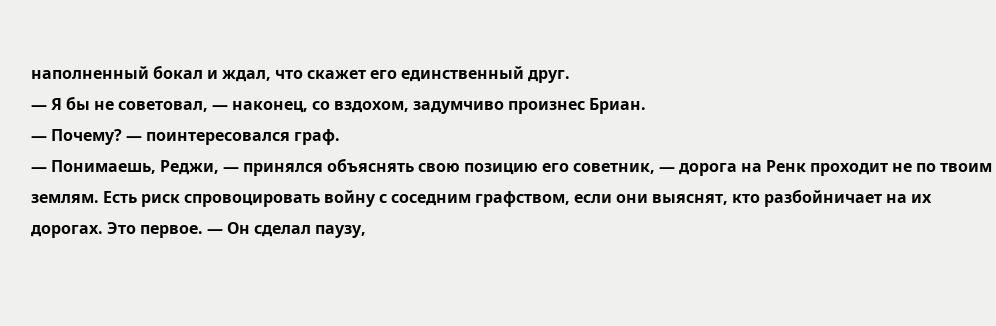наполненный бокал и ждал, что скажет его единственный друг.
— Я бы не советовал, — наконец, со вздохом, задумчиво произнес Бриан.
— Почему? — поинтересовался граф.
— Понимаешь, Реджи, — принялся объяснять свою позицию его советник, — дорога на Ренк проходит не по твоим землям. Есть риск спровоцировать войну с соседним графством, если они выяснят, кто разбойничает на их дорогах. Это первое. — Он сделал паузу,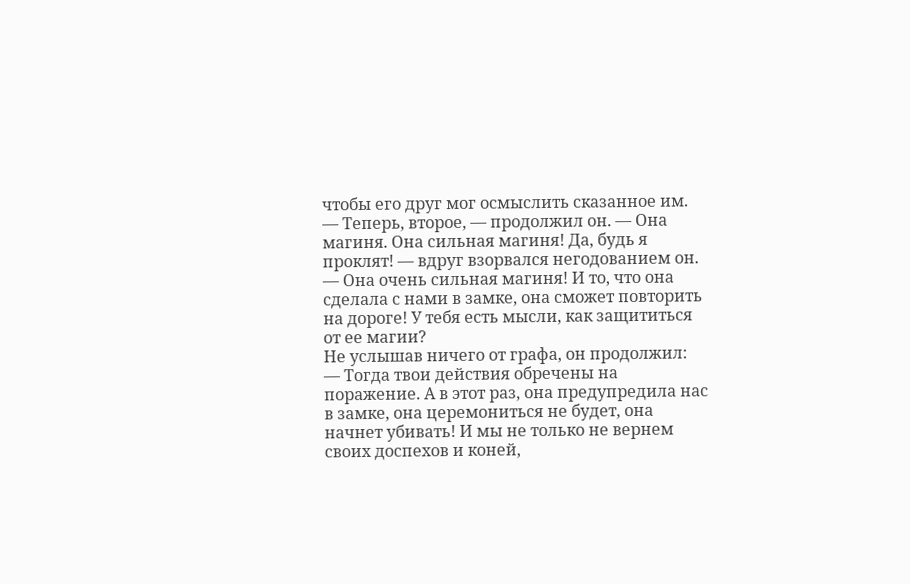чтобы его друг мог осмыслить сказанное им. — Теперь, второе, — продолжил он. — Она магиня. Она сильная магиня! Да, будь я проклят! — вдруг взорвался негодованием он. — Она очень сильная магиня! И то, что она сделала с нами в замке, она сможет повторить на дороге! У тебя есть мысли, как защититься от ее магии?
Не услышав ничего от графа, он продолжил:
— Тогда твои действия обречены на поражение. А в этот раз, она предупредила нас в замке, она церемониться не будет, она начнет убивать! И мы не только не вернем своих доспехов и коней,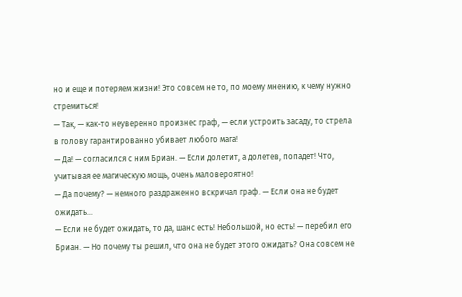но и еще и потеряем жизни! Это совсем не то, по моему мнению, к чему нужно стремиться!
— Так, — как-то неуверенно произнес граф, — если устроить засаду, то стрела в голову гарантированно убивает любого мага!
— Да! — согласился с ним Бриан. — Если долетит, а долетев, попадет! Что, учитывая ее магическую мощь, очень маловероятно!
— Да почему? — немного раздраженно вскричал граф. — Если она не будет ожидать…
— Если не будет ожидать, то да, шанс есть! Небольшой, но есть! — перебил его Бриан. — Но почему ты решил, что она не будет этого ожидать? Она совсем не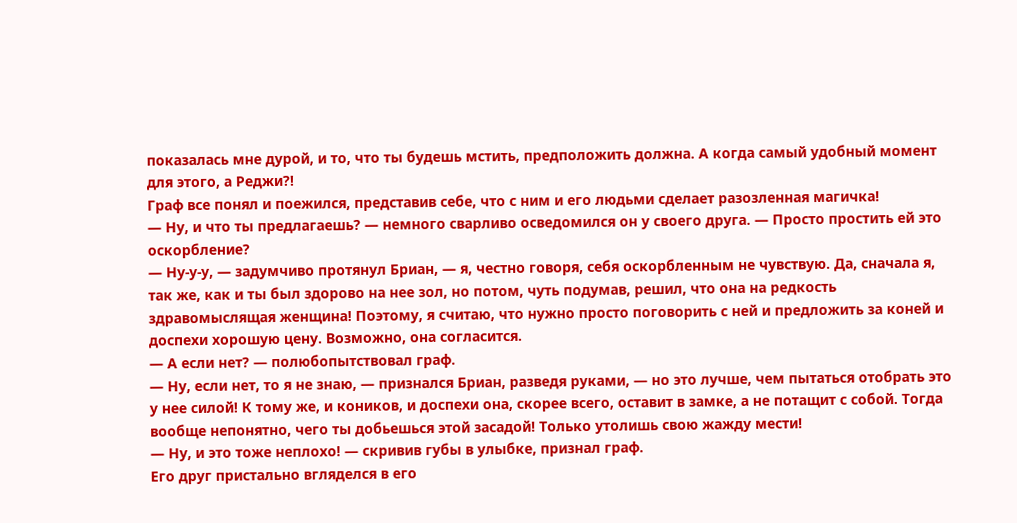показалась мне дурой, и то, что ты будешь мстить, предположить должна. А когда самый удобный момент для этого, а Реджи?!
Граф все понял и поежился, представив себе, что с ним и его людьми сделает разозленная магичка!
— Ну, и что ты предлагаешь? — немного сварливо осведомился он у своего друга. — Просто простить ей это оскорбление?
— Ну-у-у, — задумчиво протянул Бриан, — я, честно говоря, себя оскорбленным не чувствую. Да, сначала я, так же, как и ты был здорово на нее зол, но потом, чуть подумав, решил, что она на редкость здравомыслящая женщина! Поэтому, я считаю, что нужно просто поговорить с ней и предложить за коней и доспехи хорошую цену. Возможно, она согласится.
— А если нет? — полюбопытствовал граф.
— Ну, если нет, то я не знаю, — признался Бриан, разведя руками, — но это лучше, чем пытаться отобрать это у нее силой! К тому же, и коников, и доспехи она, скорее всего, оставит в замке, а не потащит с собой. Тогда вообще непонятно, чего ты добьешься этой засадой! Только утолишь свою жажду мести!
— Ну, и это тоже неплохо! — скривив губы в улыбке, признал граф.
Его друг пристально вгляделся в его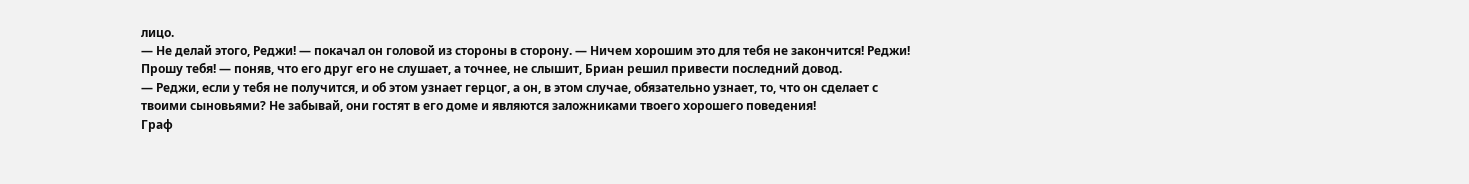лицо.
— Не делай этого, Реджи! — покачал он головой из стороны в сторону. — Ничем хорошим это для тебя не закончится! Реджи! Прошу тебя! — поняв, что его друг его не слушает, а точнее, не слышит, Бриан решил привести последний довод.
— Реджи, если у тебя не получится, и об этом узнает герцог, а он, в этом случае, обязательно узнает, то, что он сделает с твоими сыновьями? Не забывай, они гостят в его доме и являются заложниками твоего хорошего поведения!
Граф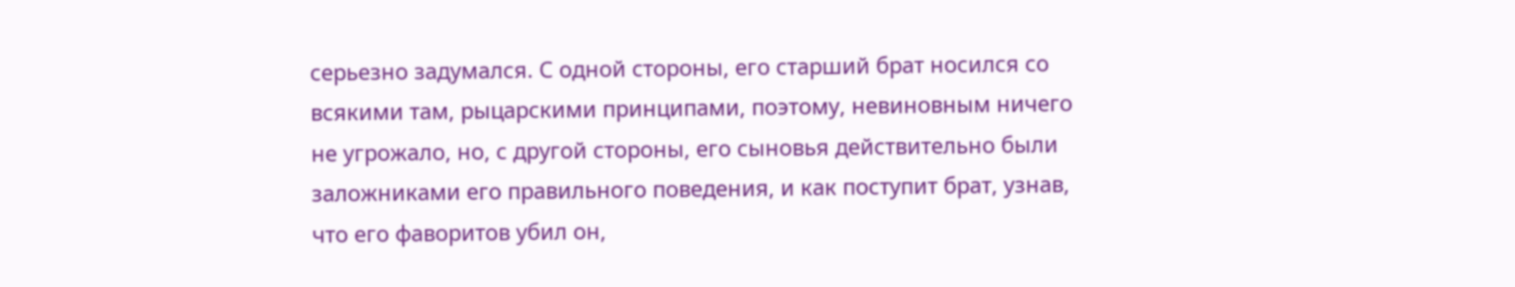серьезно задумался. С одной стороны, его старший брат носился со всякими там, рыцарскими принципами, поэтому, невиновным ничего не угрожало, но, с другой стороны, его сыновья действительно были заложниками его правильного поведения, и как поступит брат, узнав, что его фаворитов убил он,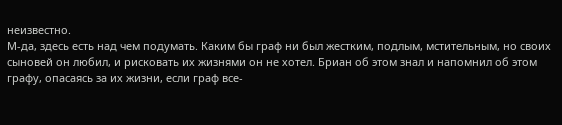неизвестно.
М-да, здесь есть над чем подумать. Каким бы граф ни был жестким, подлым, мстительным, но своих сыновей он любил, и рисковать их жизнями он не хотел. Бриан об этом знал и напомнил об этом графу, опасаясь за их жизни, если граф все-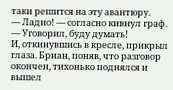таки решится на эту авантюру.
— Ладно! — согласно кивнул граф. — Уговорил, буду думать!
И, откинувшись в кресле, прикрыл глаза. Бриан, поняв, что разговор окончен, тихонько поднялся и вышел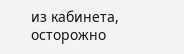из кабинета, осторожно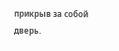прикрыв за собой дверь.